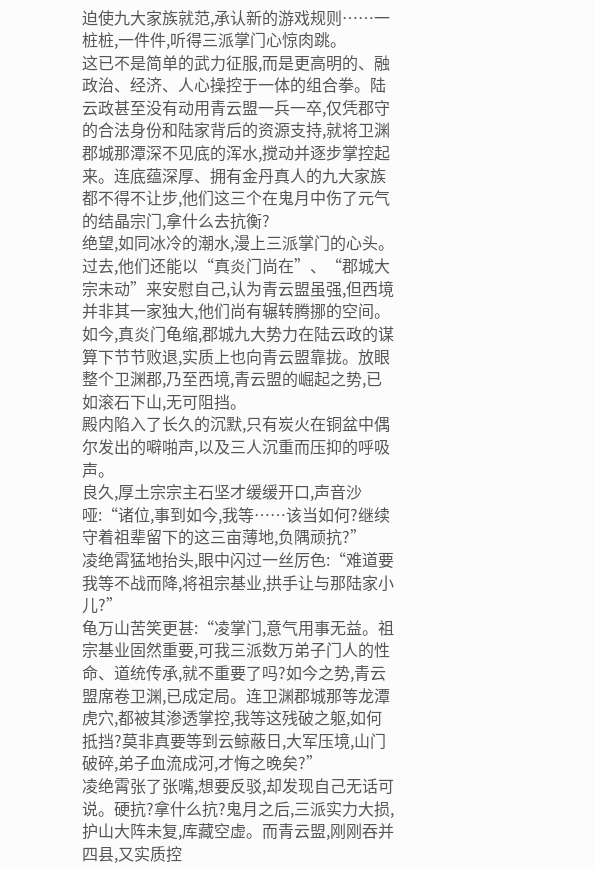迫使九大家族就范,承认新的游戏规则……一桩桩,一件件,听得三派掌门心惊肉跳。
这已不是简单的武力征服,而是更高明的、融政治、经济、人心操控于一体的组合拳。陆云政甚至没有动用青云盟一兵一卒,仅凭郡守的合法身份和陆家背后的资源支持,就将卫渊郡城那潭深不见底的浑水,搅动并逐步掌控起来。连底蕴深厚、拥有金丹真人的九大家族都不得不让步,他们这三个在鬼月中伤了元气的结晶宗门,拿什么去抗衡?
绝望,如同冰冷的潮水,漫上三派掌门的心头。过去,他们还能以“真炎门尚在”、“郡城大宗未动”来安慰自己,认为青云盟虽强,但西境并非其一家独大,他们尚有辗转腾挪的空间。如今,真炎门龟缩,郡城九大势力在陆云政的谋算下节节败退,实质上也向青云盟靠拢。放眼整个卫渊郡,乃至西境,青云盟的崛起之势,已如滚石下山,无可阻挡。
殿内陷入了长久的沉默,只有炭火在铜盆中偶尔发出的噼啪声,以及三人沉重而压抑的呼吸声。
良久,厚土宗宗主石坚才缓缓开口,声音沙哑:“诸位,事到如今,我等……该当如何?继续守着祖辈留下的这三亩薄地,负隅顽抗?”
凌绝霄猛地抬头,眼中闪过一丝厉色:“难道要我等不战而降,将祖宗基业,拱手让与那陆家小儿?”
龟万山苦笑更甚:“凌掌门,意气用事无益。祖宗基业固然重要,可我三派数万弟子门人的性命、道统传承,就不重要了吗?如今之势,青云盟席卷卫渊,已成定局。连卫渊郡城那等龙潭虎穴,都被其渗透掌控,我等这残破之躯,如何抵挡?莫非真要等到云鲸蔽日,大军压境,山门破碎,弟子血流成河,才悔之晚矣?”
凌绝霄张了张嘴,想要反驳,却发现自己无话可说。硬抗?拿什么抗?鬼月之后,三派实力大损,护山大阵未复,库藏空虚。而青云盟,刚刚吞并四县,又实质控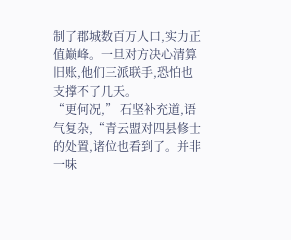制了郡城数百万人口,实力正值巅峰。一旦对方决心清算旧账,他们三派联手,恐怕也支撑不了几天。
“更何况,” 石坚补充道,语气复杂,“青云盟对四县修士的处置,诸位也看到了。并非一味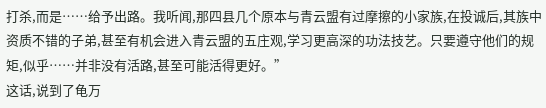打杀,而是……给予出路。我听闻,那四县几个原本与青云盟有过摩擦的小家族,在投诚后,其族中资质不错的子弟,甚至有机会进入青云盟的五庄观,学习更高深的功法技艺。只要遵守他们的规矩,似乎……并非没有活路,甚至可能活得更好。”
这话,说到了龟万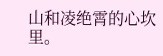山和凌绝霄的心坎里。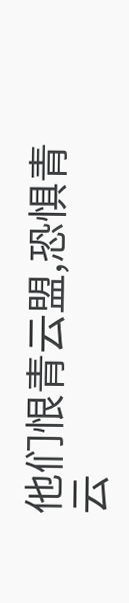他们恨青云盟,恐惧青云